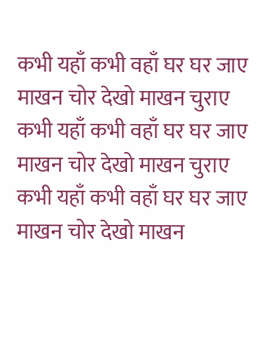कभी यहाँ कभी वहाँ घर घर जाए माखन चोर देखो माखन चुराए
कभी यहाँ कभी वहाँ घर घर जाए
माखन चोर देखो माखन चुराए
कभी यहाँ कभी वहाँ घर घर जाए
माखन चोर देखो माखन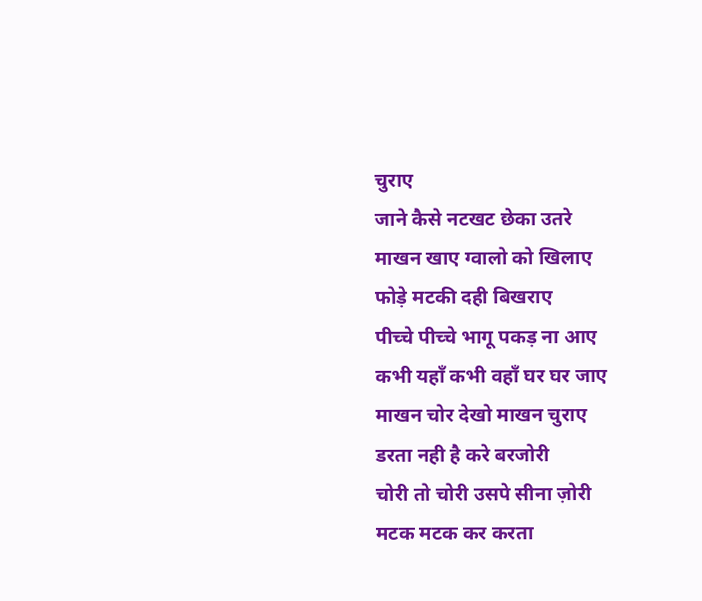चुराए
जाने कैसे नटखट छेका उतरे
माखन खाए ग्वालो को खिलाए
फोड़े मटकी दही बिखराए
पीच्चे पीच्चे भागू पकड़ ना आए
कभी यहाँ कभी वहाँ घर घर जाए
माखन चोर देखो माखन चुराए
डरता नही है करे बरजोरी
चोरी तो चोरी उसपे सीना ज़ोरी
मटक मटक कर करता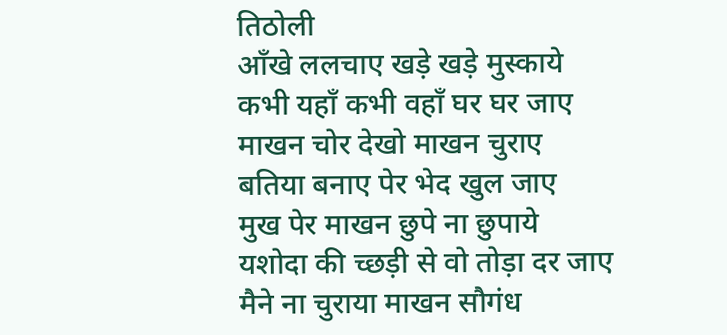तिठोली
आँखे ललचाए खड़े खड़े मुस्काये
कभी यहाँ कभी वहाँ घर घर जाए
माखन चोर देखो माखन चुराए
बतिया बनाए पेर भेद खुल जाए
मुख पेर माखन छुपे ना छुपाये
यशोदा की च्छड़ी से वो तोड़ा दर जाए
मैने ना चुराया माखन सौगंध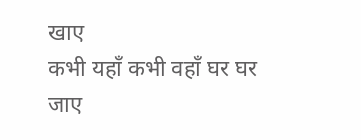खाए
कभी यहाँ कभी वहाँ घर घर जाए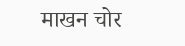माखन चोर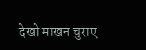देखो माखन चुराए